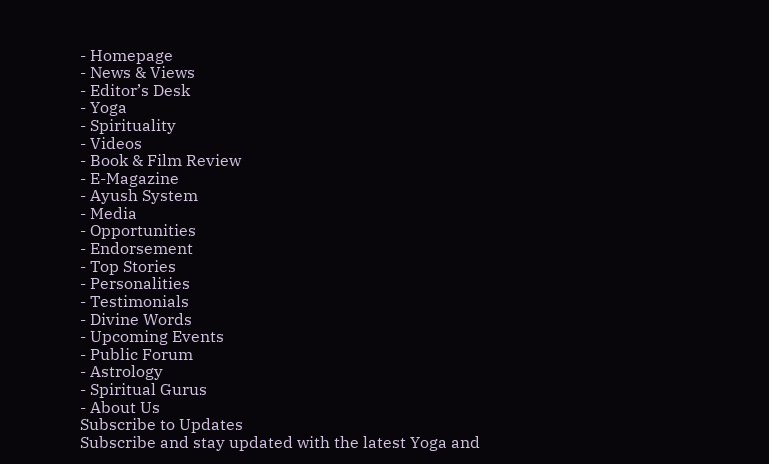- Homepage
- News & Views
- Editor’s Desk
- Yoga
- Spirituality
- Videos
- Book & Film Review
- E-Magazine
- Ayush System
- Media
- Opportunities
- Endorsement
- Top Stories
- Personalities
- Testimonials
- Divine Words
- Upcoming Events
- Public Forum
- Astrology
- Spiritual Gurus
- About Us
Subscribe to Updates
Subscribe and stay updated with the latest Yoga and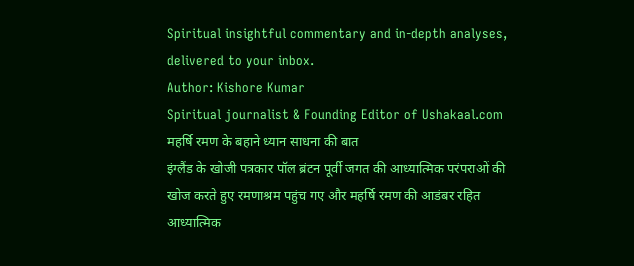Spiritual insightful commentary and in-depth analyses, delivered to your inbox.
Author: Kishore Kumar
Spiritual journalist & Founding Editor of Ushakaal.com
महर्षि रमण के बहाने ध्यान साधना की बात
इंग्लैंड के खोजी पत्रकार पॉल ब्रंटन पूर्वी जगत की आध्यात्मिक परंपराओं की खोज करते हुए रमणाश्रम पहुंच गए और महर्षि रमण की आडंबर रहित आध्यात्मिक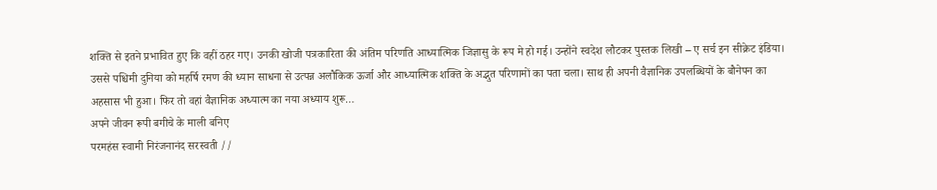शक्ति से इतने प्रभावित हुए कि वहीं ठहर गए। उनकी खोजी पत्रकारिता की अंतिम परिणति आध्यात्मिक जिज्ञासु के रूप मे हो गई। उन्होंने स्वदेश लौटकर पुस्तक लिखी – ए सर्च इन सीक्रेट इंडिया। उससे पश्चिमी दुनिया को महर्षि रमण की ध्यान साधना से उत्पन्न अलौकिक ऊर्जा और आध्यात्मिक शक्ति के अद्भुत परिणामों का पता चला। साथ ही अपनी वैज्ञानिक उपलब्धियों के बौनेपन का अहसास भी हुआ। फिर तो वहां वैज्ञानिक अध्यात्म का नया अध्याय शुरू…
अपने जीवन रूपी बगीचे के माली बनिए
परमहंस स्वामी निरंजनानंद सरस्वती //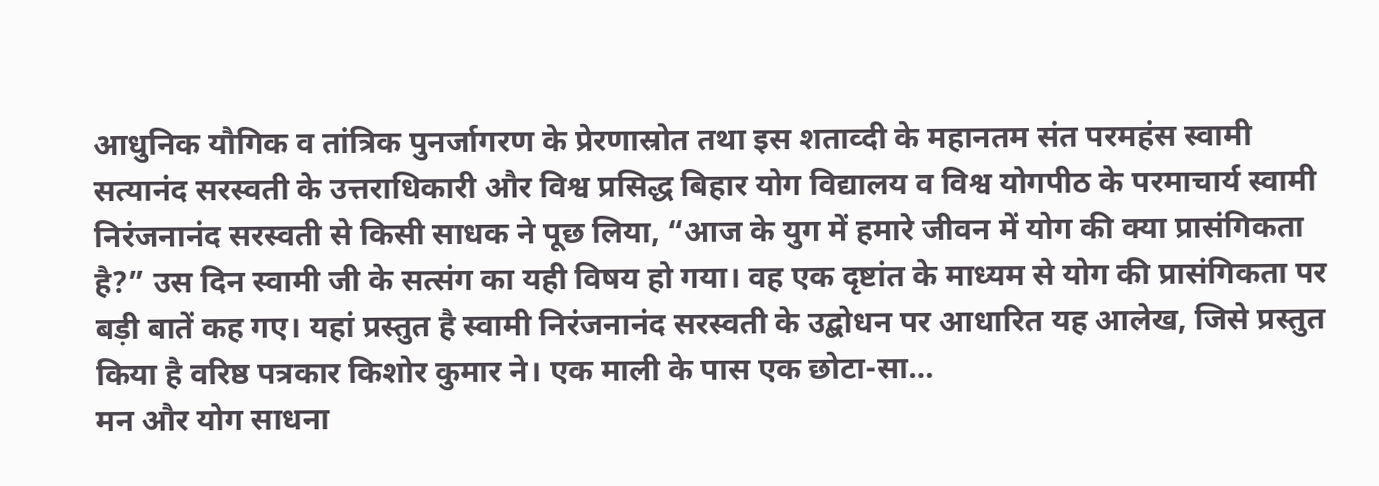आधुनिक यौगिक व तांत्रिक पुनर्जागरण के प्रेरणास्रोत तथा इस शताव्दी के महानतम संत परमहंस स्वामी सत्यानंद सरस्वती के उत्तराधिकारी और विश्व प्रसिद्ध बिहार योग विद्यालय व विश्व योगपीठ के परमाचार्य स्वामी निरंजनानंद सरस्वती से किसी साधक ने पूछ लिया, “आज के युग में हमारे जीवन में योग की क्या प्रासंगिकता है?” उस दिन स्वामी जी के सत्संग का यही विषय हो गया। वह एक दृष्टांत के माध्यम से योग की प्रासंगिकता पर बड़ी बातें कह गए। यहां प्रस्तुत है स्वामी निरंजनानंद सरस्वती के उद्बोधन पर आधारित यह आलेख, जिसे प्रस्तुत किया है वरिष्ठ पत्रकार किशोर कुमार ने। एक माली के पास एक छोटा-सा…
मन और योग साधना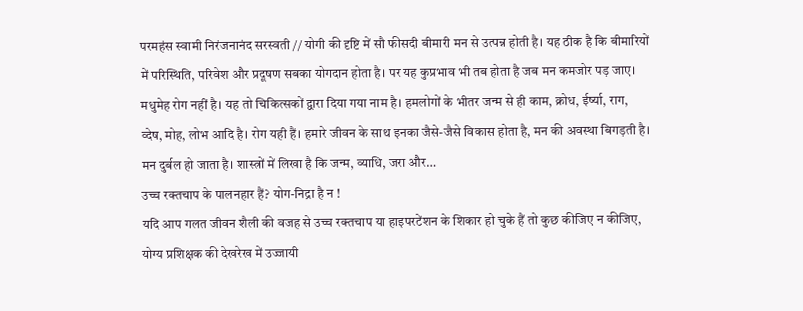परमहंस स्वामी निरंजनानंद सरस्वती // योगी की दृष्टि में सौ फीसदी बीमारी मन से उत्पन्न होती है। यह ठीक है कि बीमारियों में परिस्थिति, परिवेश और प्रदूषण सबका योगदान होता है। पर यह कुप्रभाव भी तब होता है जब मन कमजोर पड़ जाए। मधुमेह रोग नहीं है। यह तो चिकित्सकों द्वारा दिया गया नाम है। हमलोगों के भीतर जन्म से ही काम, क्रोध, ईर्ष्या, राग, व्देष, मोह, लोभ आदि है। रोग यही हैं। हमारे जीवन के साथ इनका जैसे-जैसे विकास होता है, मन की अवस्था बिगड़ती है। मन दुर्बल हो जाता है। शास्त्रों में लिखा है कि जन्म, व्याधि, जरा और…
उच्च रक्तचाप के पालनहार हैं? योग-निद्रा है न !
यदि आप गलत जीवन शैली की वजह से उच्च रक्तचाप या हाइपरटेंशन के शिकार हो चुके हैं तो कुछ कीजिए न कीजिए, योग्य प्रशिक्षक की देखरेख में उज्जायी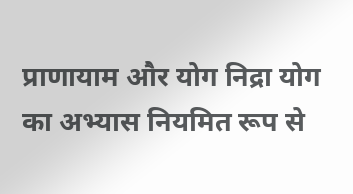प्राणायाम और योग निद्रा योग का अभ्यास नियमित रूप से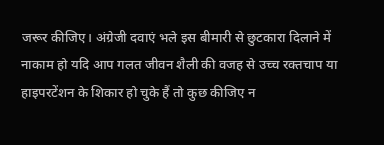जरूर कीजिए। अंग्रेजी दवाएं भले इस बीमारी से छुटकारा दिलाने में नाकाम हो यदि आप गलत जीवन शैली की वजह से उच्च रक्तचाप या हाइपरटेंशन के शिकार हो चुके हैं तो कुछ कीजिए न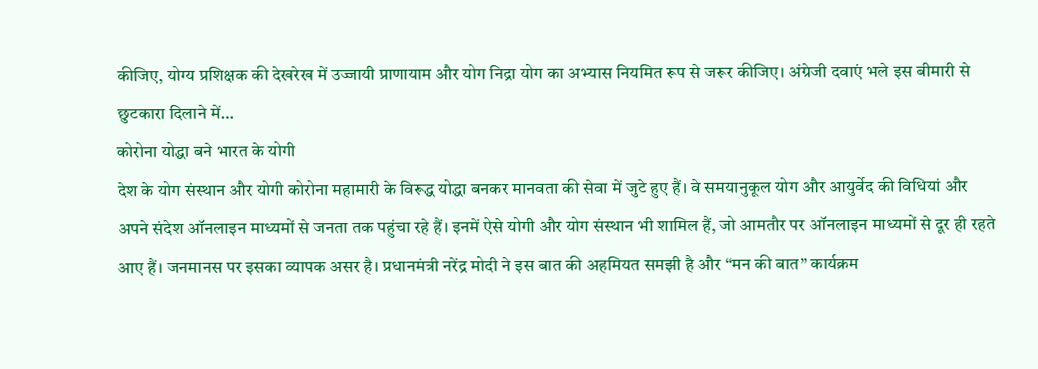कीजिए, योग्य प्रशिक्षक की देखरेख में उज्जायी प्राणायाम और योग निद्रा योग का अभ्यास नियमित रूप से जरूर कीजिए। अंग्रेजी दवाएं भले इस बीमारी से छुटकारा दिलाने में…
कोरोना योद्धा बने भारत के योगी
देश के योग संस्थान और योगी कोरोना महामारी के विरूद्ध योद्धा बनकर मानवता की सेवा में जुटे हुए हैं। वे समयानुकूल योग और आयुर्वेद की विधियां और अपने संदेश ऑनलाइन माध्यमों से जनता तक पहुंचा रहे हैं। इनमें ऐसे योगी और योग संस्थान भी शामिल हैं, जो आमतौर पर ऑनलाइन माध्यमों से दूर ही रहते आए हैं। जनमानस पर इसका व्यापक असर है। प्रधानमंत्री नरेंद्र मोदी ने इस बात की अहमियत समझी है और “मन की बात” कार्यक्रम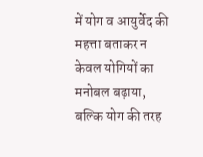में योग व आयुर्वेद की महत्ता बताकर न केवल योगियों का मनोबल बढ़ाया, बल्कि योग की तरह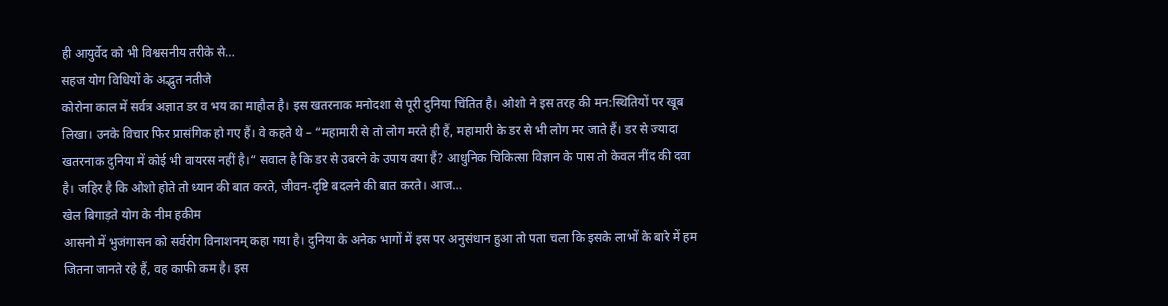ही आयुर्वेद को भी विश्वसनीय तरीके से…
सहज योग विधियों के अद्भुत नतीजे
कोरोना काल में सर्वत्र अज्ञात डर व भय का माहौल है। इस खतरनाक मनोदशा से पूरी दुनिया चिंतित है। ओशो ने इस तरह की मन:स्थितियों पर खूब लिखा। उनके विचार फिर प्रासंगिक हो गए हैं। वे कहते थे – “महामारी से तो लोग मरते ही हैं, महामारी के डर से भी लोग मर जाते हैं। डर से ज्यादा खतरनाक दुनिया में कोई भी वायरस नहीं है।“ सवाल है कि डर से उबरने के उपाय क्या हैं? आधुनिक चिकित्सा विज्ञान के पास तो केवल नींद की दवा है। जहिर है कि ओशो होते तो ध्यान की बात करते, जीवन-दृष्टि बदलने की बात करते। आज…
खेल बिगाड़ते योग के नीम हकीम
आसनो में भुजंगासन को सर्वरोग विनाशनम् कहा गया है। दुनिया के अनेक भागों में इस पर अनुसंधान हुआ तो पता चला कि इसके लाभों के बारे में हम जितना जानते रहे हैं, वह काफी कम है। इस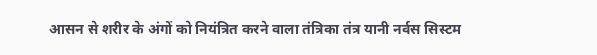आसन से शरीर के अंगों को नियंत्रित करने वाला तंत्रिका तंत्र यानी नर्वस सिस्टम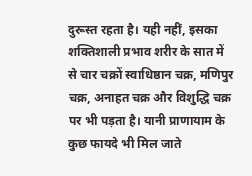दुरूस्त रहता है। यही नहीं, इसका शक्तिशाली प्रभाव शरीर के सात में से चार चक्रों स्वाधिष्ठान चक्र, मणिपुर चक्र, अनाहत चक्र और विशुद्धि चक्र पर भी पड़ता है। यानी प्राणायाम के कुछ फायदे भी मिल जाते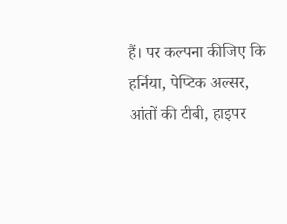हैं। पर कल्पना कीजिए कि हर्निया, पेप्टिक अल्सर, आंतों की टीबी, हाइपर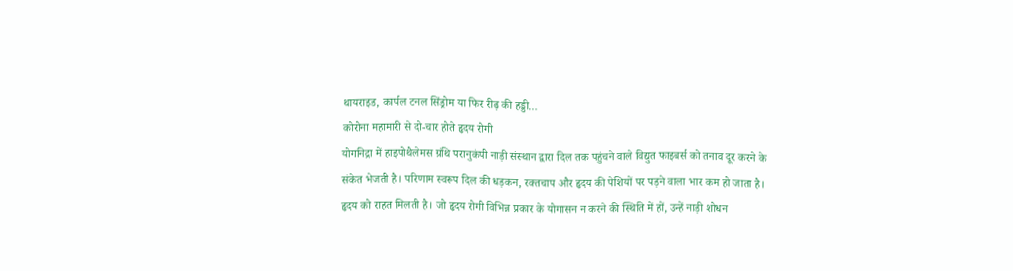थायराइड, कार्पल टनल सिंड्रोम या फिर रीढ़ की हड्डी…
कोरोना महामारी से दो-चार होते हृदय रोगी
योगनिद्रा में हाइपोथैलेमस ग्रंथि परानुकंपी नाड़ी संस्थान द्वारा दिल तक पहुंचने वाले विद्युत फाइबर्स को तनाव दूर करने के संकेत भेजती है। परिणाम स्वरूप दिल की धड़कन, रक्तचाप और हृदय की पेशियों पर पड़ने वाला भार कम हो जाता है। हृदय को राहत मिलती है। जो हृदय रोगी विभिन्न प्रकार के योगासन न करने की स्थिति में हों, उन्हें नाड़ी शोधन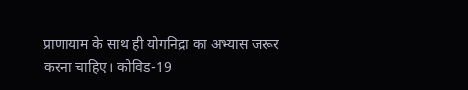प्राणायाम के साथ ही योगनिद्रा का अभ्यास जरूर करना चाहिए। कोविड-19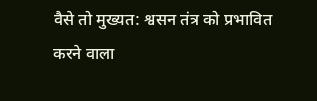वैसे तो मुख्यत: श्वसन तंत्र को प्रभावित करने वाला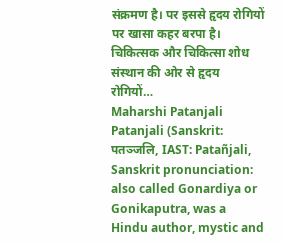संक्रमण है। पर इससे हृदय रोगियों पर खासा कहर बरपा है। चिकित्सक और चिकित्सा शोध संस्थान की ओर से हृदय रोगियों…
Maharshi Patanjali
Patanjali (Sanskrit: पतञ्जलि, IAST: Patañjali, Sanskrit pronunciation: also called Gonardiya or Gonikaputra, was a Hindu author, mystic and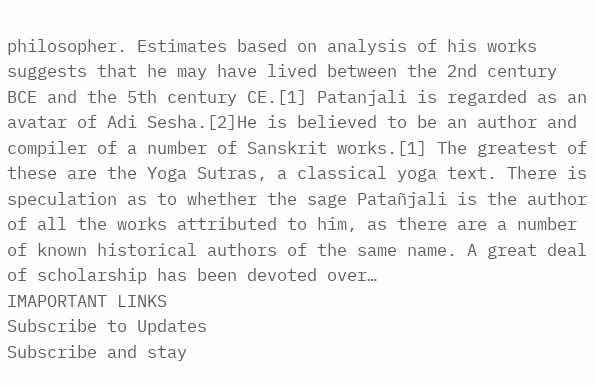philosopher. Estimates based on analysis of his works suggests that he may have lived between the 2nd century BCE and the 5th century CE.[1] Patanjali is regarded as an avatar of Adi Sesha.[2]He is believed to be an author and compiler of a number of Sanskrit works.[1] The greatest of these are the Yoga Sutras, a classical yoga text. There is speculation as to whether the sage Patañjali is the author of all the works attributed to him, as there are a number of known historical authors of the same name. A great deal of scholarship has been devoted over…
IMAPORTANT LINKS
Subscribe to Updates
Subscribe and stay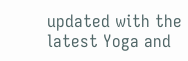updated with the latest Yoga and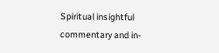Spiritual insightful commentary and in-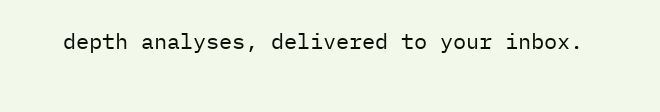depth analyses, delivered to your inbox.